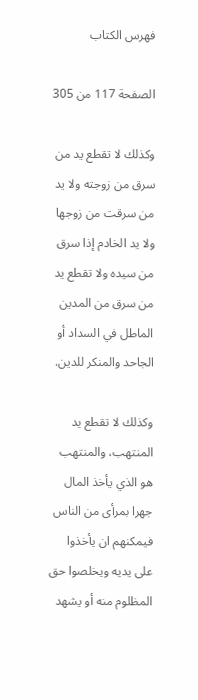فهرس الكتاب

الصفحة 117 من 305

وكذلك لا تقطع يد من سرق من زوجته ولا يد من سرقت من زوجها ولا يد الخادم إذا سرق من سيده ولا تقطع يد من سرق من المدين الماطل في السداد أو الجاحد والمنكر للدين.

وكذلك لا تقطع يد المنتهب، والمنتهب هو الذي يأخذ المال جهرا بمرأى من الناس فيمكنهم ان يأخذوا على يديه ويخلصوا حق المظلوم منه أو يشهد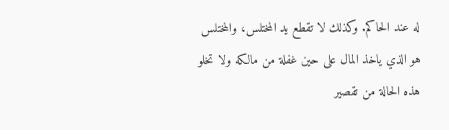له عند الحاكم. وكذلك لا تقطع يد المختلس، والمختلس هو الذي ياخذ المال على حين غفلة من مالكه ولا تخلو هذه الحالة من تقصير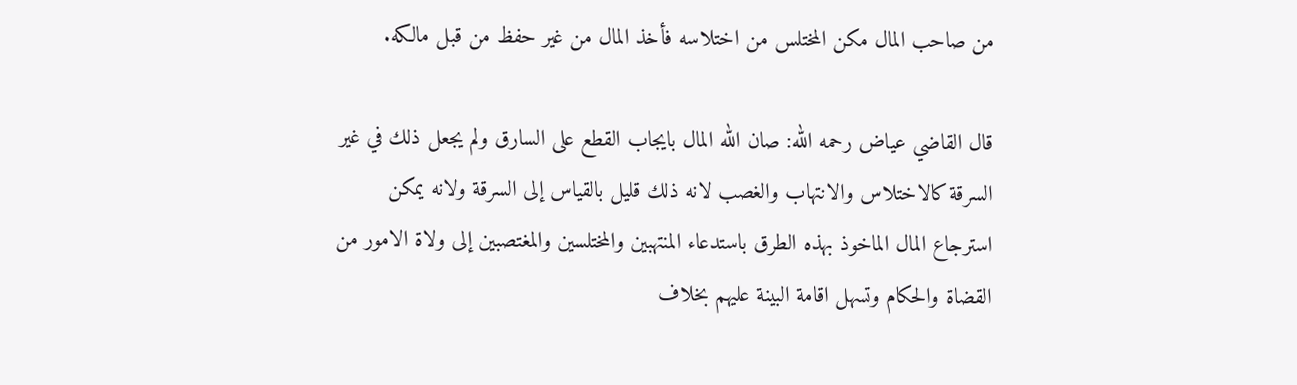من صاحب المال مكن المختلس من اختلاسه فأخذ المال من غير حفظ من قبل مالكه.

قال القاضي عياض رحمه الله: صان الله المال بايجاب القطع على السارق ولم يجعل ذلك في غير السرقة كالاختلاس والانتهاب والغصب لانه ذلك قليل بالقياس إلى السرقة ولانه يمكن استرجاع المال الماخوذ بهذه الطرق باستدعاء المنتهبين والمختلسين والمغتصبين إلى ولاة الامور من القضاة والحكام وتسهل اقامة البينة عليهم بخلاف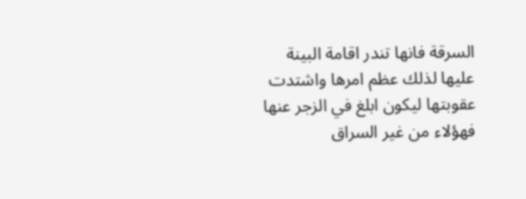السرقة فانها تندر اقامة البينة عليها لذلك عظم امرها واشتدت عقوبتها ليكون ابلغ في الزجر عنها فهؤلاء من غير السراق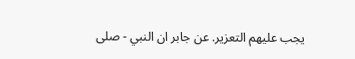يجب عليهم التعزير. عن جابر ان النبي - صلى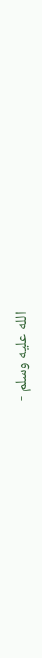الله عليه وسلم -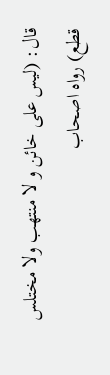قال: (ليس على خائن و لا منتهب ولا مختلس قطع) رواه اصحاب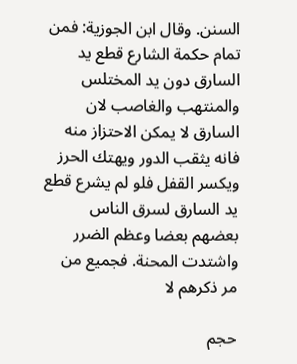السنن. وقال ابن الجوزية: فمن تمام حكمة الشارع قطع يد السارق دون يد المختلس والمنتهب والغاصب لان السارق لا يمكن الاحتزاز منه فانه يثقب الدور ويهتك الحرز ويكسر القفل فلو لم يشرع قطع يد السارق لسرق الناس بعضهم بعضا وعظم الضرر واشتدت المحنة. فجميع من مر ذكرهم لا

حجم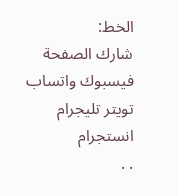الخط:
شارك الصفحة
فيسبوك واتساب تويتر تليجرام انستجرام
. .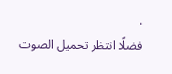.
فضلًا انتظر تحميل الصوت